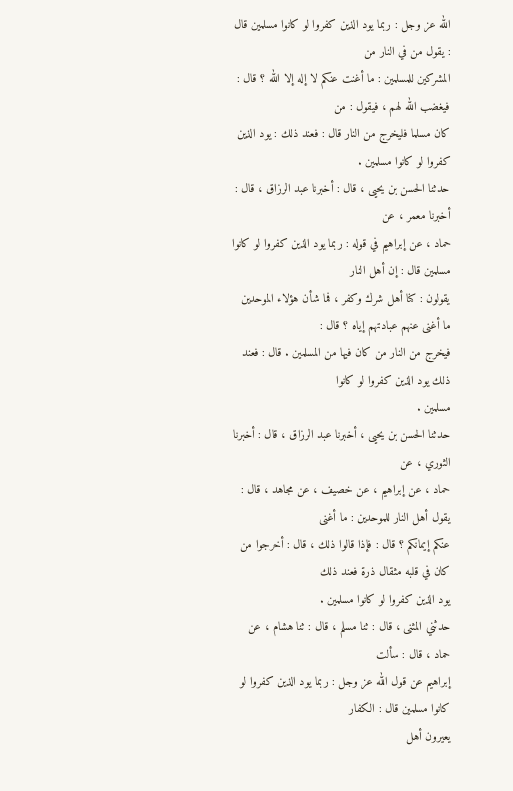الله عز وجل : ربما يود الذين كفروا لو كانوا مسلمين قال : يقول من في النار من
المشركين للمسلمين : ما أغنت عنكم لا إله إلا الله ؟ قال : فيغضب الله لهم ، فيقول : من
كان مسلما فليخرج من النار قال : فعند ذلك : يود الذين كفروا لو كانوا مسلمين .
حدثنا الحسن بن يحيى ، قال : أخبرنا عبد الرزاق ، قال : أخبرنا معمر ، عن
حماد ، عن إبراهيم في قوله : ربما يود الذين كفروا لو كانوا مسلمين قال : إن أهل النار
يقولون : كنا أهل شرك وكفر ، فما شأن هؤلاء الموحدين ما أغنى عنهم عبادتهم إياه ؟ قال :
فيخرج من النار من كان فيها من المسلمين . قال : فعند ذلك يود الذين كفروا لو كانوا
مسلمين .
حدثنا الحسن بن يحيى ، أخبرنا عبد الرزاق ، قال : أخبرنا الثوري ، عن
حماد ، عن إبراهيم ، عن خصيف ، عن مجاهد ، قال : يقول أهل النار للموحدين : ما أغنى
عنكم إيمانكم ؟ قال : فإذا قالوا ذلك ، قال : أخرجوا من كان في قلبه مثقال ذرة فعند ذلك
يود الذين كفروا لو كانوا مسلمين .
حدثني المثنى ، قال : ثنا مسلم ، قال : ثنا هشام ، عن حماد ، قال : سألت
إبراهيم عن قول الله عز وجل : ربما يود الذين كفروا لو كانوا مسلمين قال : الكفار
يعيرون أهل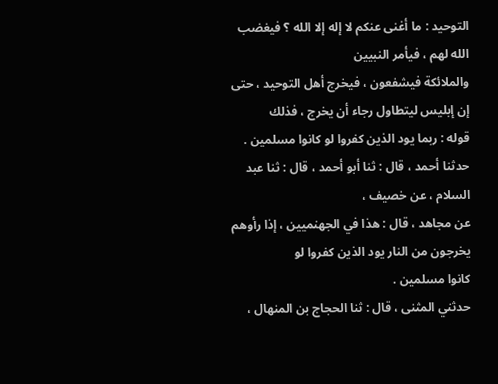التوحيد : ما أغنى عنكم لا إله إلا الله ؟ فيغضب الله لهم ، فيأمر النبيين
والملائكة فيشفعون ، فيخرج أهل التوحيد ، حتى إن إبليس ليتطاول رجاء أن يخرج ، فذلك
قوله : ربما يود الذين كفروا لو كانوا مسلمين .
حدثنا أحمد ، قال : ثنا أبو أحمد ، قال : ثنا عبد السلام ، عن خصيف ،
عن مجاهد ، قال : هذا في الجهنميين ، إذا رأوهم يخرجون من النار يود الذين كفروا لو
كانوا مسلمين .
حدثني المثنى ، قال : ثنا الحجاج بن المنهال ،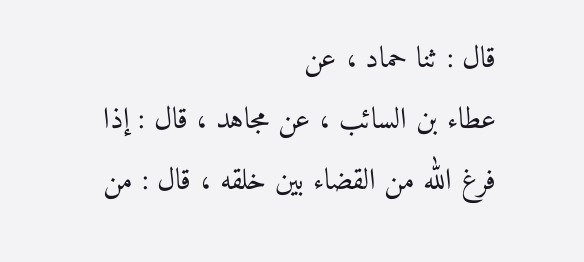قال : ثنا حماد ، عن
عطاء بن السائب ، عن مجاهد ، قال : إذا فرغ الله من القضاء بين خلقه ، قال : من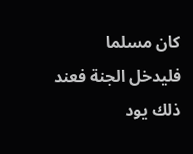كان مسلما
فليدخل الجنة فعند ذلك يود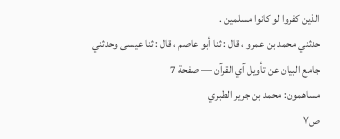الذين كفروا لو كانوا مسلمين .
حدثني محمد بن عمرو ، قال : ثنا أبو عاصم ، قال : ثنا عيسى وحدثني
جامع البيان عن تأويل آي القرآن — صفحة 7
مساهمون: محمد بن جرير الطبري
ص٧